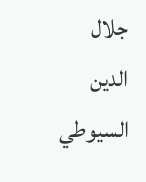جلال الدين السيوطي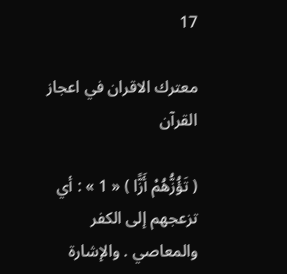17

معترك الاقران في اعجاز القرآن

( تَؤُزُّهُمْ أَزًّا ) « 1 » : أي تزعجهم إلى الكفر والمعاصي . والإشارة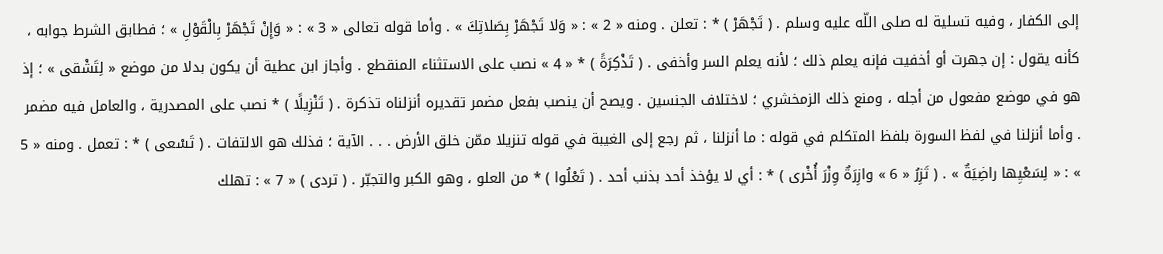إلى الكفار ، وفيه تسلية له صلى اللّه عليه وسلم . ( تَجْهَرْ ) * : تعلن . ومنه « 2 » : « وَلا تَجْهَرْ بِصَلاتِكَ » . وأما قوله تعالى « 3 » : « وَإِنْ تَجْهَرْ بِالْقَوْلِ » ؛ فطابق الشرط جوابه ، كأنه يقول : إن جهرت أو أخفيت فإنه يعلم ذلك ؛ لأنه يعلم السر وأخفى . ( تَذْكِرَةً ) * « 4 » نصب على الاستثناء المنقطع . وأجاز ابن عطية أن يكون بدلا من موضع « لِتَشْقى » ؛ إذ هو في موضع مفعول من أجله ، ومنع ذلك الزمخشري ؛ لاختلاف الجنسين . ويصح أن ينصب بفعل مضمر تقديره أنزلناه تذكرة . ( تَنْزِيلًا ) * نصب على المصدرية ، والعامل فيه مضمر . وأما أنزلنا في لفظ السورة بلفظ المتكلم في قوله : ما أنزلنا ، ثم رجع إلى الغيبة في قوله تنزيلا ممّن خلق الأرض . . . الآية ؛ فذلك هو الالتفات . ( تَسْعى ) * : تعمل . ومنه « 5 » : « لِسَعْيِها راضِيَةٌ » . ( تَزِرُ « 6 » وازِرَةٌ وِزْرَ أُخْرى ) * : أي لا يؤخذ أحد بذنب أحد . ( تَعْلُوا ) * من العلو ، وهو الكبر والتجبّر . ( تردى ) « 7 » : تهلك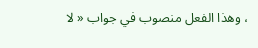، وهذا الفعل منصوب في جواب « لا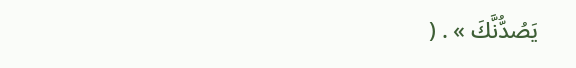يَصُدُّنَّكَ » . (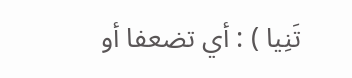تَنِيا ) : أي تضعفا أو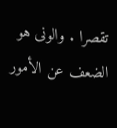تقصرا . والونى هو الضعف عن الأمور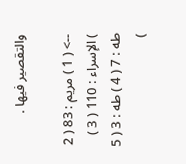والتقصير فيها .

--> ( 1 ) مريم : 83 ( 2 ) الإسراء : 110 ( 3 ) طه : 7 ( 4 ) طه : 3 ( 5 )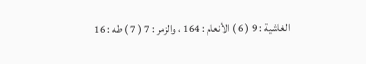الغاشية : 9 ( 6 ) الأنعام : 164 ، والزمر : 7 ( 7 ) طه : 16